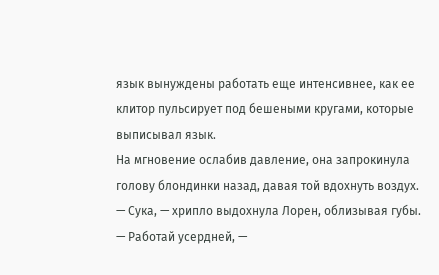язык вынуждены работать еще интенсивнее, как ее клитор пульсирует под бешеными кругами, которые выписывал язык.
На мгновение ослабив давление, она запрокинула голову блондинки назад, давая той вдохнуть воздух.
— Сука, — хрипло выдохнула Лорен, облизывая губы.
— Работай усердней, —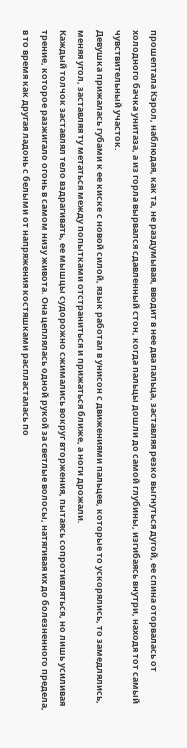прошептала Кэрол, наблюдая, как та, не раздумывая, вводит в нее два пальца, заставляя резко выгнуться дугой, ее спина оторвалась от холодного бачка унитаза, а из горла вырвался сдавленный стон, когда пальцы дошли до самой глубины, изгибаясь внутри, находя тот самый чувствительный участок.
Девушка прижалась губами к ее киске с новой силой, язык работал в унисон с движениями пальцев, которые то ускорялись, то замедлялись, меняя угол, заставляя ту метаться между попытками отстраниться и прижаться ближе, а ноги дрожали.
Каждый толчок заставлял тело вздрагивать, ее мышцы судорожно сжимались вокруг вторжения, пытаясь сопротивляться, но лишь усиливая трение, которое разжигало огонь в самом низу живота. Она цеплялась одной рукой за светлые волосы, натягивая их до болезненного предела, в то время как другая ладонь с белыми от напряжения костяшками распласталась по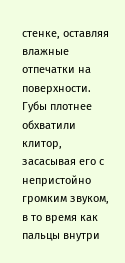стенке, оставляя влажные отпечатки на поверхности.
Губы плотнее обхватили клитор, засасывая его с непристойно громким звуком, в то время как пальцы внутри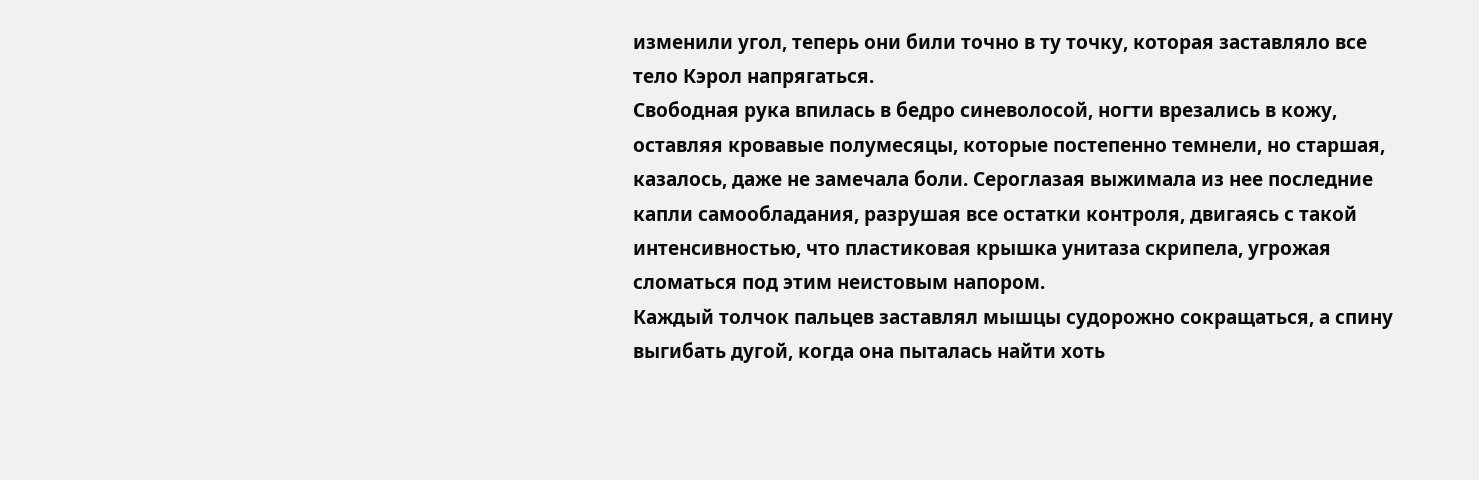изменили угол, теперь они били точно в ту точку, которая заставляло все тело Кэрол напрягаться.
Свободная рука впилась в бедро синеволосой, ногти врезались в кожу, оставляя кровавые полумесяцы, которые постепенно темнели, но старшая, казалось, даже не замечала боли. Сероглазая выжимала из нее последние капли самообладания, разрушая все остатки контроля, двигаясь с такой интенсивностью, что пластиковая крышка унитаза скрипела, угрожая сломаться под этим неистовым напором.
Каждый толчок пальцев заставлял мышцы судорожно сокращаться, а спину выгибать дугой, когда она пыталась найти хоть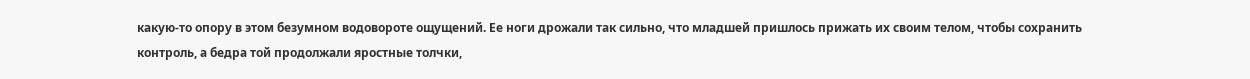какую-то опору в этом безумном водовороте ощущений. Ее ноги дрожали так сильно, что младшей пришлось прижать их своим телом, чтобы сохранить контроль, а бедра той продолжали яростные толчки,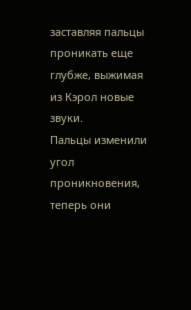заставляя пальцы проникать еще глубже, выжимая из Кэрол новые звуки.
Пальцы изменили угол проникновения, теперь они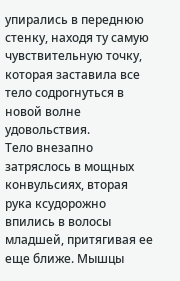упирались в переднюю стенку, находя ту самую чувствительную точку, которая заставила все тело содрогнуться в новой волне удовольствия.
Тело внезапно затряслось в мощных конвульсиях, вторая рука ксудорожно впились в волосы младшей, притягивая ее еще ближе. Мышцы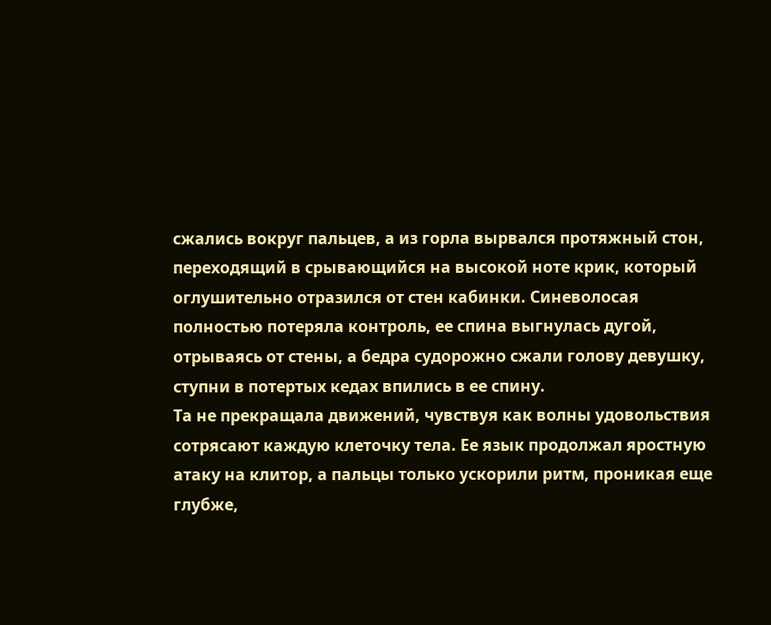сжались вокруг пальцев, а из горла вырвался протяжный стон, переходящий в срывающийся на высокой ноте крик, который оглушительно отразился от стен кабинки. Синеволосая полностью потеряла контроль, ее спина выгнулась дугой, отрываясь от стены, а бедра судорожно сжали голову девушку, ступни в потертых кедах впились в ее спину.
Та не прекращала движений, чувствуя как волны удовольствия сотрясают каждую клеточку тела. Ее язык продолжал яростную атаку на клитор, а пальцы только ускорили ритм, проникая еще глубже,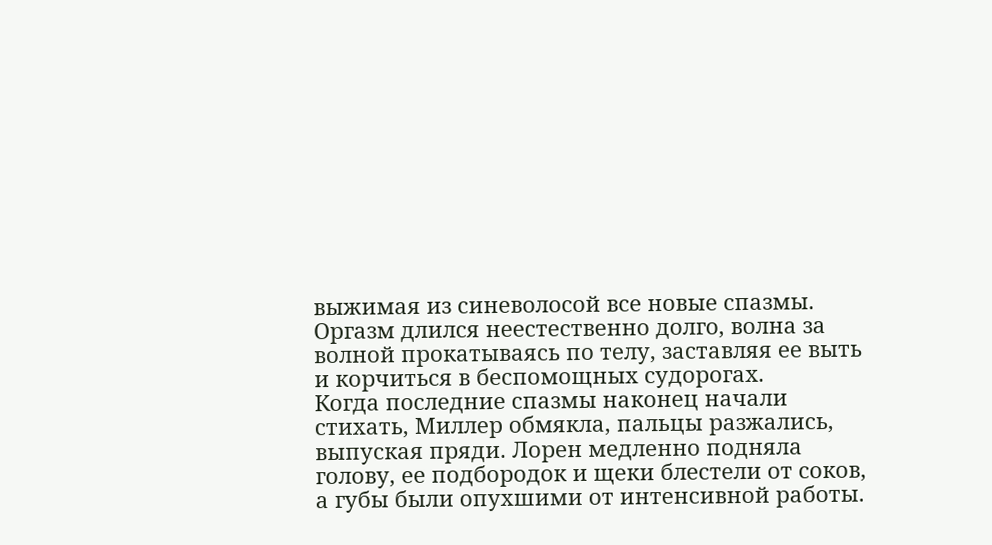выжимая из синеволосой все новые спазмы.
Оргазм длился неестественно долго, волна за волной прокатываясь по телу, заставляя ее выть и корчиться в беспомощных судорогах.
Когда последние спазмы наконец начали стихать, Миллер обмякла, пальцы разжались, выпуская пряди. Лорен медленно подняла голову, ее подбородок и щеки блестели от соков, а губы были опухшими от интенсивной работы.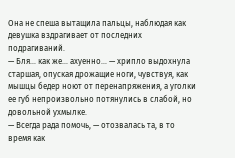Она не спеша вытащила пальцы, наблюдая как девушка вздрагивает от последних подрагиваний.
— Бля... как же... ахуенно... — хрипло выдохнула старшая, опуская дрожащие ноги, чувствуя, как мышцы бедер ноют от перенапряжения, а уголки ее губ непроизвольно потянулись в слабой, но довольной ухмылке.
— Всегда рада помочь, — отозвалась та, в то время как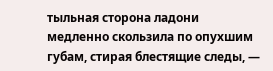тыльная сторона ладони медленно скользила по опухшим губам, стирая блестящие следы, —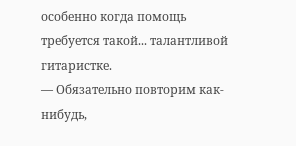особенно когда помощь требуется такой... талантливой гитаристке.
— Обязательно повторим как-нибудь,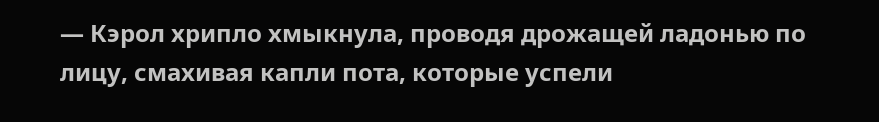— Кэрол хрипло хмыкнула, проводя дрожащей ладонью по лицу, смахивая капли пота, которые успели